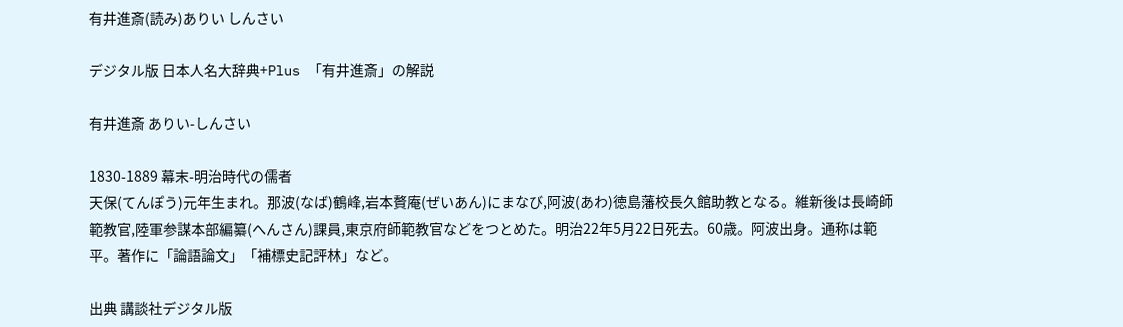有井進斎(読み)ありい しんさい

デジタル版 日本人名大辞典+Plus 「有井進斎」の解説

有井進斎 ありい-しんさい

1830-1889 幕末-明治時代の儒者
天保(てんぽう)元年生まれ。那波(なば)鶴峰,岩本贅庵(ぜいあん)にまなび,阿波(あわ)徳島藩校長久館助教となる。維新後は長崎師範教官,陸軍参謀本部編纂(へんさん)課員,東京府師範教官などをつとめた。明治22年5月22日死去。60歳。阿波出身。通称は範平。著作に「論語論文」「補標史記評林」など。

出典 講談社デジタル版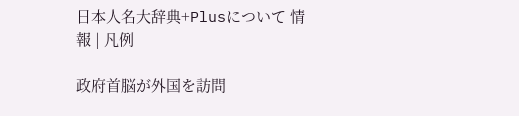日本人名大辞典+Plusについて 情報 | 凡例

政府首脳が外国を訪問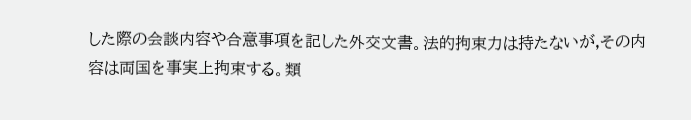した際の会談内容や合意事項を記した外交文書。法的拘束力は持たないが,その内容は両国を事実上拘束する。類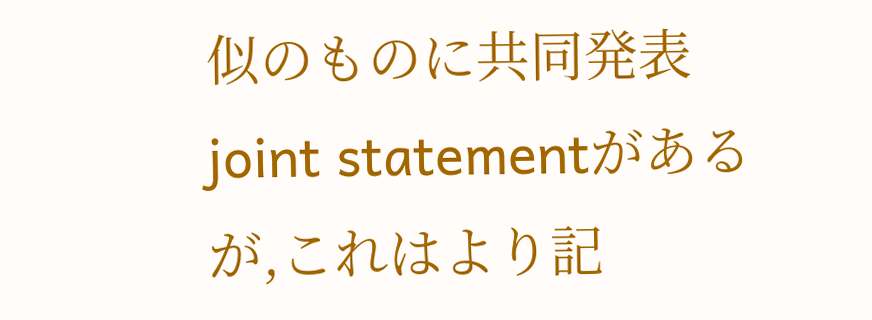似のものに共同発表 joint statementがあるが,これはより記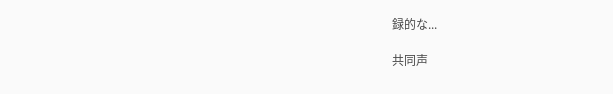録的な...

共同声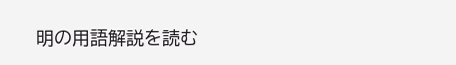明の用語解説を読む